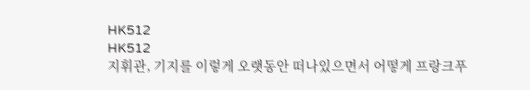HK512
HK512
지휘관, 기지를 이렇게 오랫동안 떠나있으면서 어떻게 프랑크푸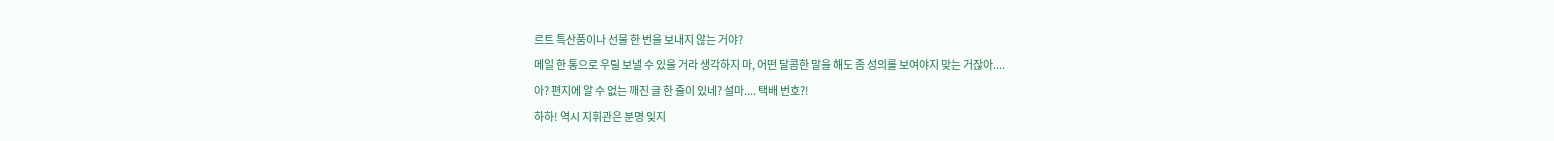르트 특산품이나 선물 한 번을 보내지 않는 거야?
메일 한 통으로 우릴 보낼 수 있을 거라 생각하지 마, 어떤 달콤한 말을 해도 좀 성의를 보여야지 맞는 거잖아....
아? 편지에 알 수 없는 깨진 글 한 줄이 있네? 설마.... 택배 번호?!
하하! 역시 지휘관은 분명 잊지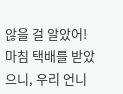않을 걸 알았어!
마침 택배를 받았으니, 우리 언니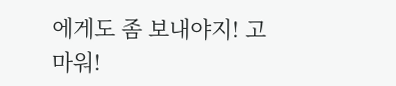에게도 좀 보내야지! 고마워!